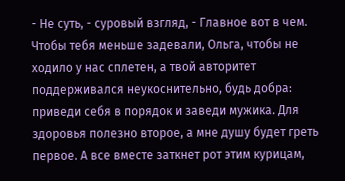- Не суть, - суровый взгляд, - Главное вот в чем. Чтобы тебя меньше задевали, Ольга, чтобы не ходило у нас сплетен, а твой авторитет поддерживался неукоснительно, будь добра: приведи себя в порядок и заведи мужика. Для здоровья полезно второе, а мне душу будет греть первое. А все вместе заткнет рот этим курицам,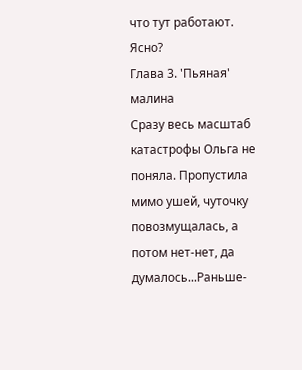что тут работают. Ясно?
Глава 3. 'Пьяная' малина
Сразу весь масштаб катастрофы Ольга не поняла. Пропустила мимо ушей, чуточку повозмущалась, а потом нет-нет, да думалось...Раньше-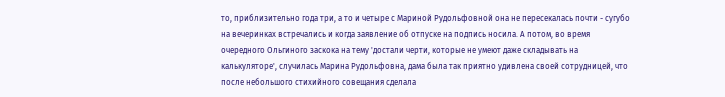то, приблизительно года три, а то и четыре с Мариной Рудольфовной она не пересекалась почти - сугубо на вечеринках встречались и когда заявление об отпуске на подпись носила. А потом, во время очередного Ольгиного заскока на тему 'достали черти, которые не умеют даже складывать на калькуляторе', случилась Марина Рудольфовна, дама была так приятно удивлена своей сотрудницей, что после небольшого стихийного совещания сделала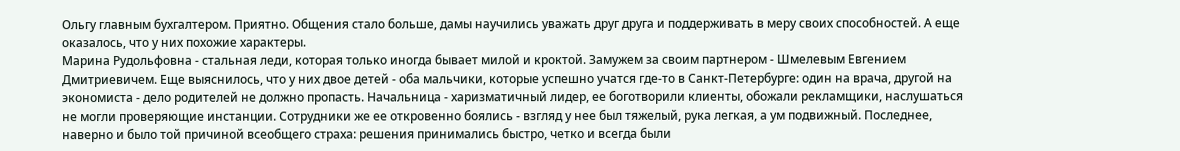Ольгу главным бухгалтером. Приятно. Общения стало больше, дамы научились уважать друг друга и поддерживать в меру своих способностей. А еще оказалось, что у них похожие характеры.
Марина Рудольфовна - стальная леди, которая только иногда бывает милой и кроктой. Замужем за своим партнером - Шмелевым Евгением Дмитриевичем. Еще выяснилось, что у них двое детей - оба мальчики, которые успешно учатся где-то в Санкт-Петербурге: один на врача, другой на экономиста - дело родителей не должно пропасть. Начальница - харизматичный лидер, ее боготворили клиенты, обожали рекламщики, наслушаться не могли проверяющие инстанции. Сотрудники же ее откровенно боялись - взгляд у нее был тяжелый, рука легкая, а ум подвижный. Последнее, наверно и было той причиной всеобщего страха: решения принимались быстро, четко и всегда были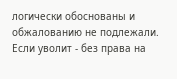логически обоснованы и обжалованию не подлежали. Если уволит - без права на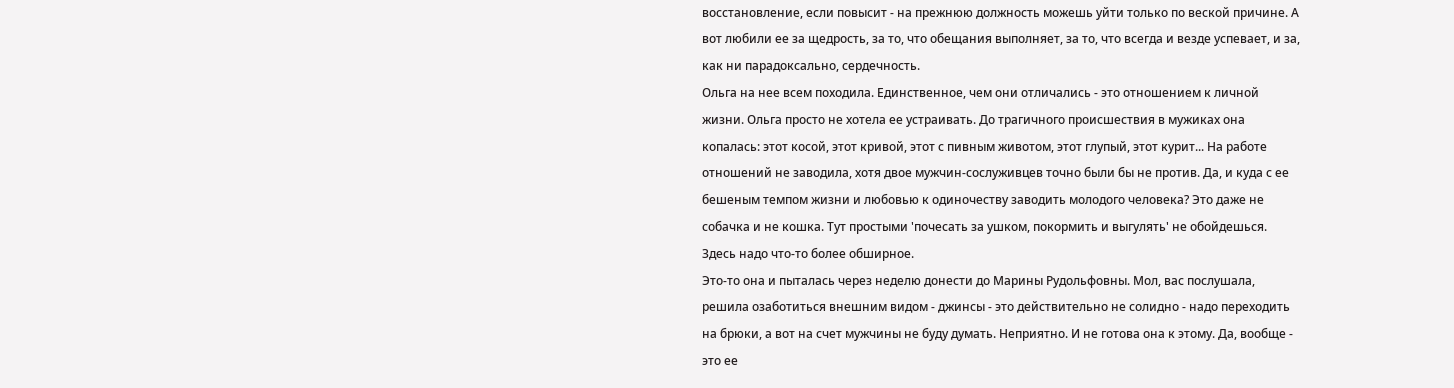восстановление, если повысит - на прежнюю должность можешь уйти только по веской причине. А вот любили ее за щедрость, за то, что обещания выполняет, за то, что всегда и везде успевает, и за, как ни парадоксально, сердечность.
Ольга на нее всем походила. Единственное, чем они отличались - это отношением к личной жизни. Ольга просто не хотела ее устраивать. До трагичного происшествия в мужиках она копалась: этот косой, этот кривой, этот с пивным животом, этот глупый, этот курит... На работе отношений не заводила, хотя двое мужчин-сослуживцев точно были бы не против. Да, и куда с ее бешеным темпом жизни и любовью к одиночеству заводить молодого человека? Это даже не собачка и не кошка. Тут простыми 'почесать за ушком, покормить и выгулять' не обойдешься. Здесь надо что-то более обширное.
Это-то она и пыталась через неделю донести до Марины Рудольфовны. Мол, вас послушала, решила озаботиться внешним видом - джинсы - это действительно не солидно - надо переходить на брюки, а вот на счет мужчины не буду думать. Неприятно. И не готова она к этому. Да, вообще - это ее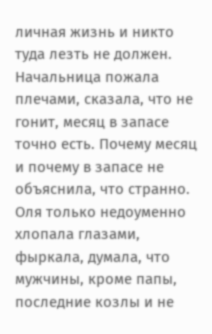личная жизнь и никто туда лезть не должен. Начальница пожала плечами, сказала, что не гонит, месяц в запасе точно есть. Почему месяц и почему в запасе не объяснила, что странно.
Оля только недоуменно хлопала глазами, фыркала, думала, что мужчины, кроме папы, последние козлы и не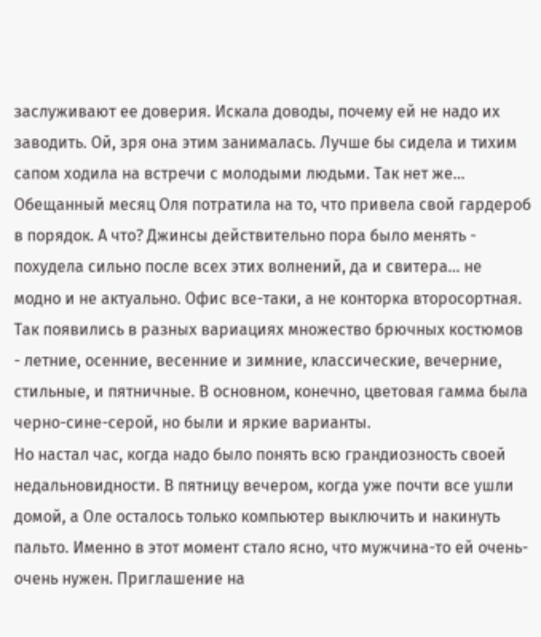заслуживают ее доверия. Искала доводы, почему ей не надо их заводить. Ой, зря она этим занималась. Лучше бы сидела и тихим сапом ходила на встречи с молодыми людьми. Так нет же... Обещанный месяц Оля потратила на то, что привела свой гардероб в порядок. А что? Джинсы действительно пора было менять - похудела сильно после всех этих волнений, да и свитера... не модно и не актуально. Офис все-таки, а не конторка второсортная. Так появились в разных вариациях множество брючных костюмов - летние, осенние, весенние и зимние, классические, вечерние, стильные, и пятничные. В основном, конечно, цветовая гамма была черно-сине-серой, но были и яркие варианты.
Но настал час, когда надо было понять всю грандиозность своей недальновидности. В пятницу вечером, когда уже почти все ушли домой, а Оле осталось только компьютер выключить и накинуть пальто. Именно в этот момент стало ясно, что мужчина-то ей очень-очень нужен. Приглашение на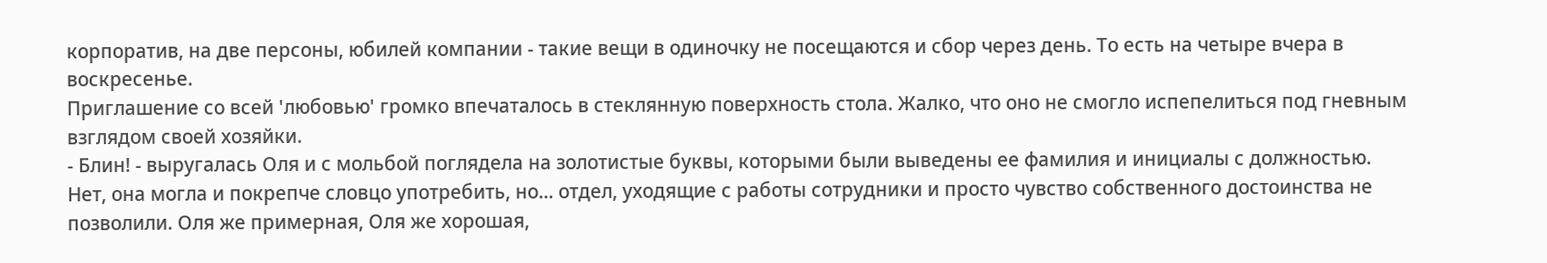корпоратив, на две персоны, юбилей компании - такие вещи в одиночку не посещаются и сбор через день. То есть на четыре вчера в воскресенье.
Приглашение со всей 'любовью' громко впечаталось в стеклянную поверхность стола. Жалко, что оно не смогло испепелиться под гневным взглядом своей хозяйки.
- Блин! - выругалась Оля и с мольбой поглядела на золотистые буквы, которыми были выведены ее фамилия и инициалы с должностью.
Нет, она могла и покрепче словцо употребить, но... отдел, уходящие с работы сотрудники и просто чувство собственного достоинства не позволили. Оля же примерная, Оля же хорошая,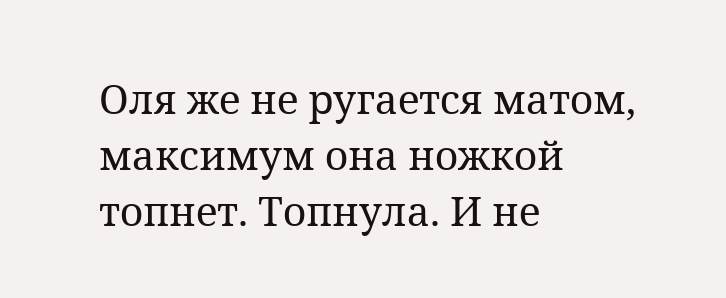Оля же не ругается матом, максимум она ножкой топнет. Топнула. И не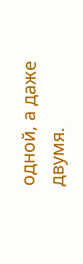одной, а даже двумя.